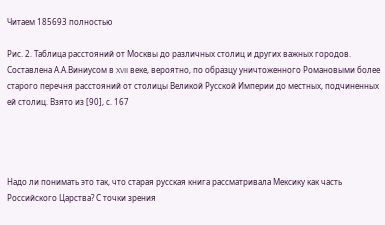Читаем 185693 полностью

Рис. 2. Таблица расстояний от Москвы до различных столиц и других важных городов. Составлена А.А.Виниусом в XVII веке, вероятно, по образцу уничтоженного Романовыми более старого перечня расстояний от столицы Великой Русской Империи до местных, подчиненных ей столиц. Взято из [90], с. 167




Надо ли понимать это так, что старая русская книга рассматривала Мексику как часть Российского Царства? С точки зрения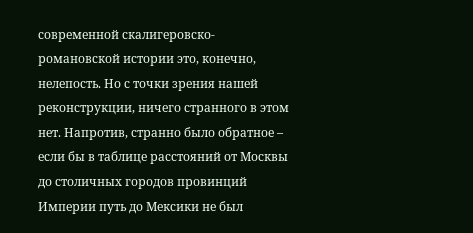современной скалигеровско-романовской истории это, конечно, нелепость. Но с точки зрения нашей реконструкции, ничего странного в этом нет. Напротив, странно было обратное – если бы в таблице расстояний от Москвы до столичных городов провинций Империи путь до Мексики не был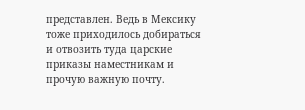представлен. Ведь в Мексику тоже приходилось добираться и отвозить туда царские приказы наместникам и прочую важную почту.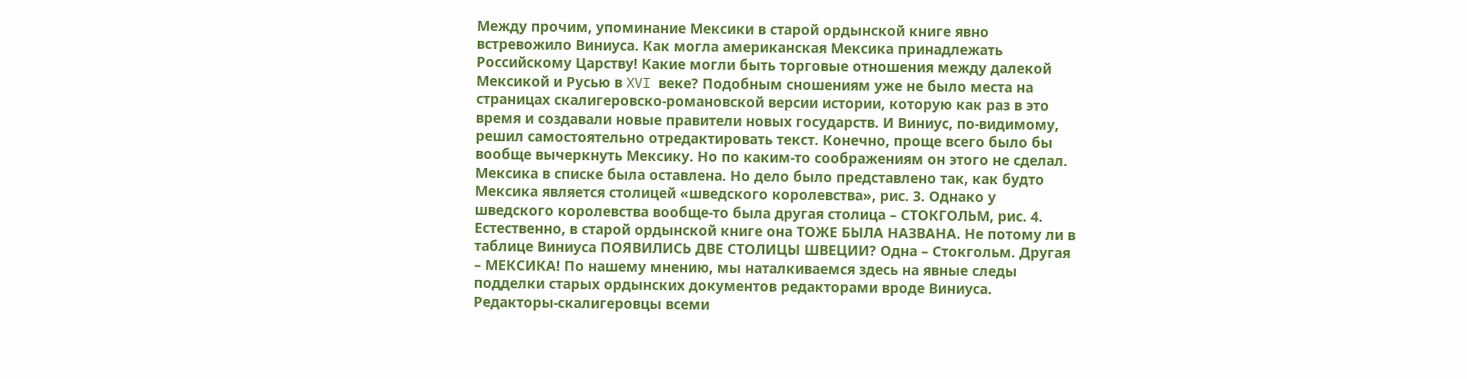Между прочим, упоминание Мексики в старой ордынской книге явно встревожило Виниуса. Как могла американская Мексика принадлежать Российскому Царству! Какие могли быть торговые отношения между далекой Мексикой и Русью в XVI веке? Подобным сношениям уже не было места на страницах скалигеровско-романовской версии истории, которую как раз в это время и создавали новые правители новых государств. И Виниус, по-видимому, решил самостоятельно отредактировать текст. Конечно, проще всего было бы вообще вычеркнуть Мексику. Но по каким-то соображениям он этого не сделал. Мексика в списке была оставлена. Но дело было представлено так, как будто Мексика является столицей «шведского королевства», рис. 3. Однако у шведского королевства вообще-то была другая столица – СТОКГОЛЬМ, рис. 4. Естественно, в старой ордынской книге она ТОЖЕ БЫЛА НАЗВАНА. Не потому ли в таблице Виниуса ПОЯВИЛИСЬ ДВЕ СТОЛИЦЫ ШВЕЦИИ? Одна – Стокгольм. Другая – МЕКСИКА! По нашему мнению, мы наталкиваемся здесь на явные следы подделки старых ордынских документов редакторами вроде Виниуса. Редакторы-скалигеровцы всеми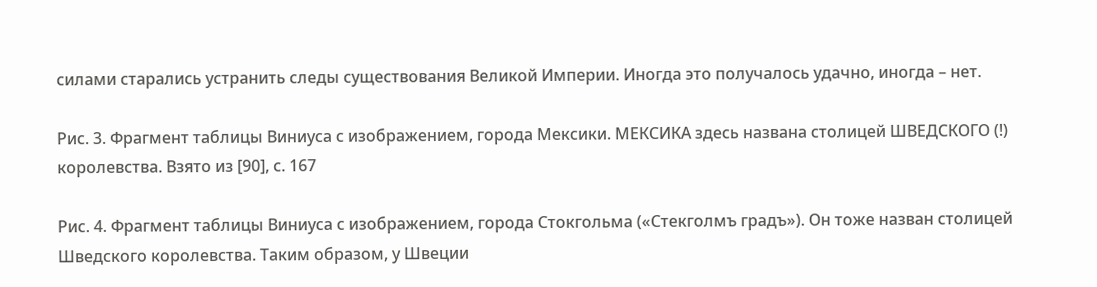силами старались устранить следы существования Великой Империи. Иногда это получалось удачно, иногда – нет.

Рис. 3. Фрагмент таблицы Виниуса с изображением, города Мексики. МЕКСИКА здесь названа столицей ШВЕДСКОГО (!) королевства. Взято из [90], с. 167

Рис. 4. Фрагмент таблицы Виниуса с изображением, города Стокгольма («Стекголмъ градъ»). Он тоже назван столицей Шведского королевства. Таким образом, у Швеции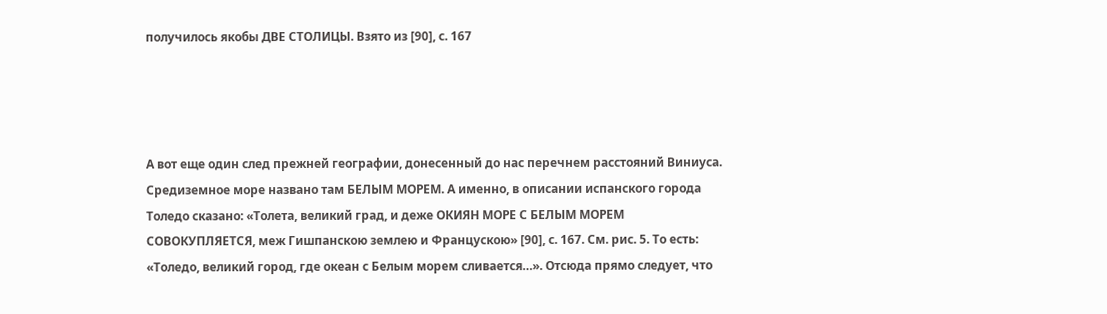получилось якобы ДВЕ СТОЛИЦЫ. Взято из [90], с. 167




А вот еще один след прежней географии, донесенный до нас перечнем расстояний Виниуса. Средиземное море названо там БЕЛЫМ МОРЕМ. А именно, в описании испанского города Толедо сказано: «Толета, великий град, и деже ОКИЯН МОРЕ С БЕЛЫМ МОРЕМ СОВОКУПЛЯЕТСЯ, меж Гишпанскою землею и Францускою» [90], с. 167. См. рис. 5. То есть: «Толедо, великий город, где океан с Белым морем сливается…». Отсюда прямо следует, что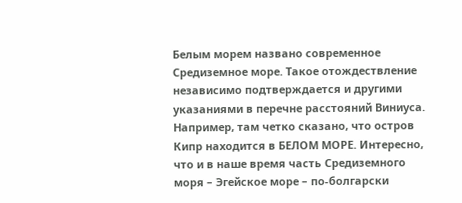Белым морем названо современное Средиземное море. Такое отождествление независимо подтверждается и другими указаниями в перечне расстояний Виниуса. Например, там четко сказано, что остров Кипр находится в БЕЛОМ МОРЕ. Интересно, что и в наше время часть Средиземного моря – Эгейское море – по-болгарски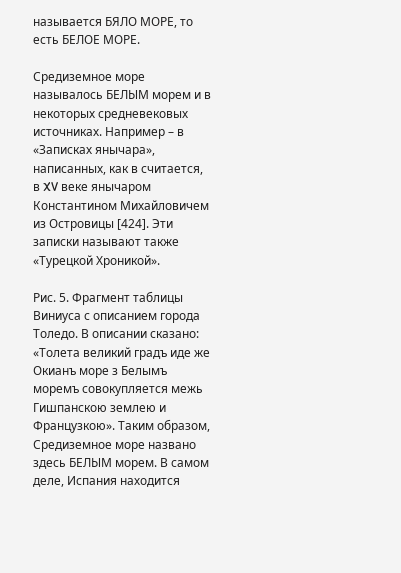называется БЯЛО МОРЕ, то есть БЕЛОЕ МОРЕ.

Средиземное море называлось БЕЛЫМ морем и в некоторых средневековых источниках. Например – в «Записках янычара», написанных, как в считается, в XV веке янычаром Константином Михайловичем из Островицы [424]. Эти записки называют также «Турецкой Хроникой».

Рис. 5. Фрагмент таблицы Виниуса с описанием города Толедо. В описании сказано: «Толета великий градъ иде же Окианъ море з Белымъ моремъ совокупляется межь Гишпанскою землею и Французкою». Таким образом, Средиземное море названо здесь БЕЛЫМ морем. В самом деле, Испания находится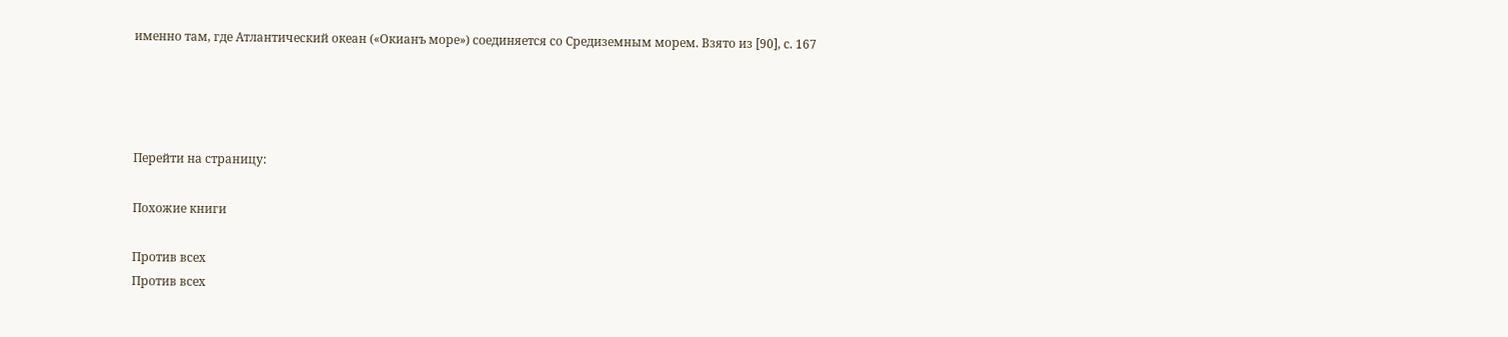именно там, где Атлантический океан («Окианъ море») соединяется со Средиземным морем. Взято из [90], с. 167




Перейти на страницу:

Похожие книги

Против всех
Против всех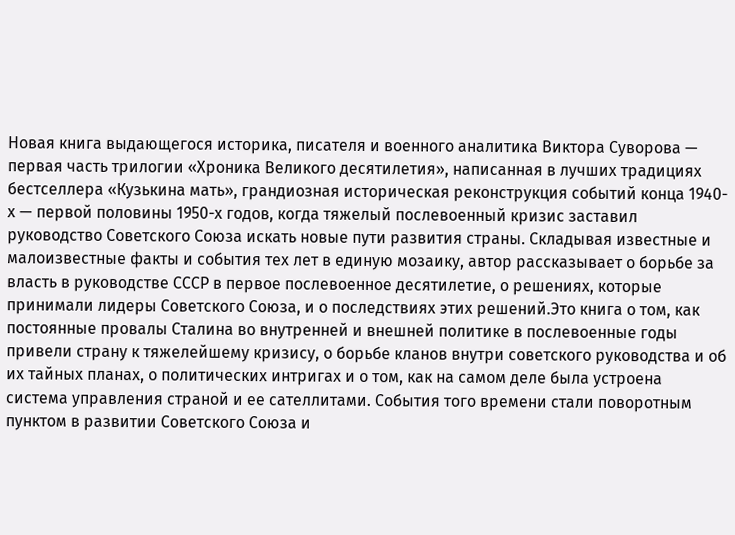Новая книга выдающегося историка, писателя и военного аналитика Виктора Суворова — первая часть трилогии «Хроника Великого десятилетия», написанная в лучших традициях бестселлера «Кузькина мать», грандиозная историческая реконструкция событий конца 1940-х — первой половины 1950-х годов, когда тяжелый послевоенный кризис заставил руководство Советского Союза искать новые пути развития страны. Складывая известные и малоизвестные факты и события тех лет в единую мозаику, автор рассказывает о борьбе за власть в руководстве СССР в первое послевоенное десятилетие, о решениях, которые принимали лидеры Советского Союза, и о последствиях этих решений.Это книга о том, как постоянные провалы Сталина во внутренней и внешней политике в послевоенные годы привели страну к тяжелейшему кризису, о борьбе кланов внутри советского руководства и об их тайных планах, о политических интригах и о том, как на самом деле была устроена система управления страной и ее сателлитами. События того времени стали поворотным пунктом в развитии Советского Союза и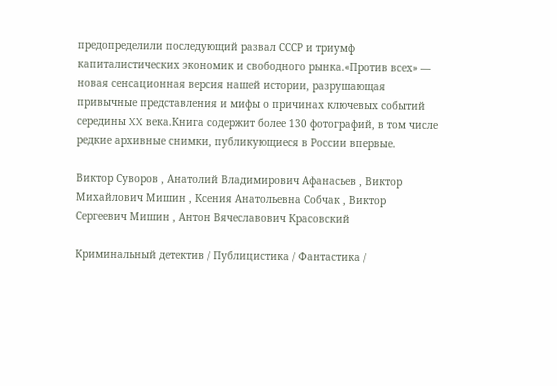предопределили последующий развал СССР и триумф капиталистических экономик и свободного рынка.«Против всех» — новая сенсационная версия нашей истории, разрушающая привычные представления и мифы о причинах ключевых событий середины XX века.Книга содержит более 130 фотографий, в том числе редкие архивные снимки, публикующиеся в России впервые.

Виктор Суворов , Анатолий Владимирович Афанасьев , Виктор Михайлович Мишин , Ксения Анатольевна Собчак , Виктор Сергеевич Мишин , Антон Вячеславович Красовский

Криминальный детектив / Публицистика / Фантастика /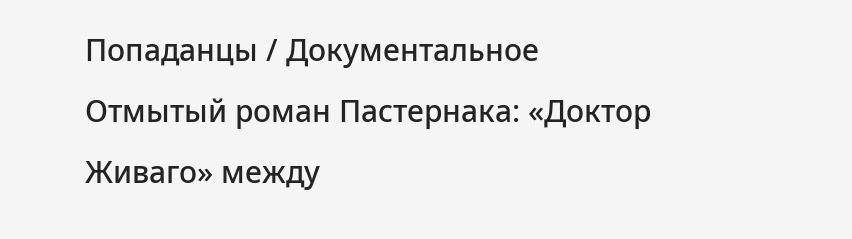Попаданцы / Документальное
Отмытый роман Пастернака: «Доктор Живаго» между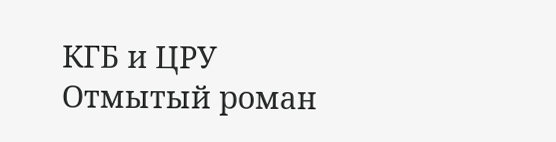КГБ и ЦРУ
Отмытый роман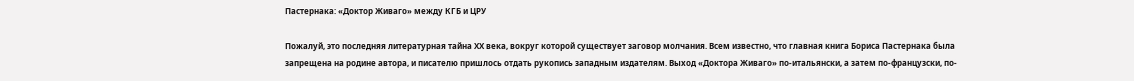Пастернака: «Доктор Живаго» между КГБ и ЦРУ

Пожалуй, это последняя литературная тайна ХХ века, вокруг которой существует заговор молчания. Всем известно, что главная книга Бориса Пастернака была запрещена на родине автора, и писателю пришлось отдать рукопись западным издателям. Выход «Доктора Живаго» по-итальянски, а затем по-французски, по-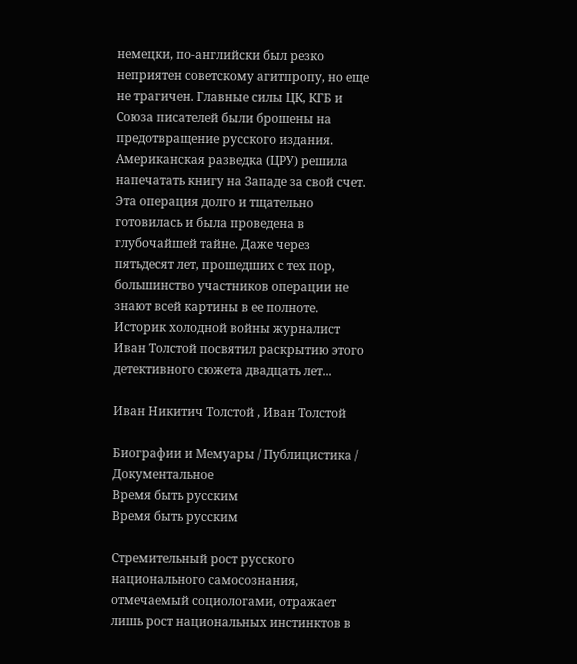немецки, по-английски был резко неприятен советскому агитпропу, но еще не трагичен. Главные силы ЦК, КГБ и Союза писателей были брошены на предотвращение русского издания. Американская разведка (ЦРУ) решила напечатать книгу на Западе за свой счет. Эта операция долго и тщательно готовилась и была проведена в глубочайшей тайне. Даже через пятьдесят лет, прошедших с тех пор, большинство участников операции не знают всей картины в ее полноте. Историк холодной войны журналист Иван Толстой посвятил раскрытию этого детективного сюжета двадцать лет...

Иван Никитич Толстой , Иван Толстой

Биографии и Мемуары / Публицистика / Документальное
Время быть русским
Время быть русским

Стремительный рост русского национального самосознания, отмечаемый социологами, отражает лишь рост национальных инстинктов в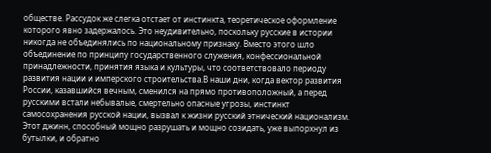обществе. Рассудок же слегка отстает от инстинкта, теоретическое оформление которого явно задержалось. Это неудивительно, поскольку русские в истории никогда не объединялись по национальному признаку. Вместо этого шло объединение по принципу государственного служения, конфессиональной принадлежности, принятия языка и культуры, что соответствовало периоду развития нации и имперского строительства.В наши дни, когда вектор развития России, казавшийся вечным, сменился на прямо противоположный, а перед русскими встали небывалые, смертельно опасные угрозы, инстинкт самосохранения русской нации, вызвал к жизни русский этнический национализм. Этот джинн, способный мощно разрушать и мощно созидать, уже выпорхнул из бутылки, и обратно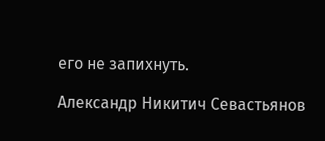его не запихнуть.

Александр Никитич Севастьянов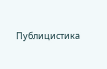Публицистика